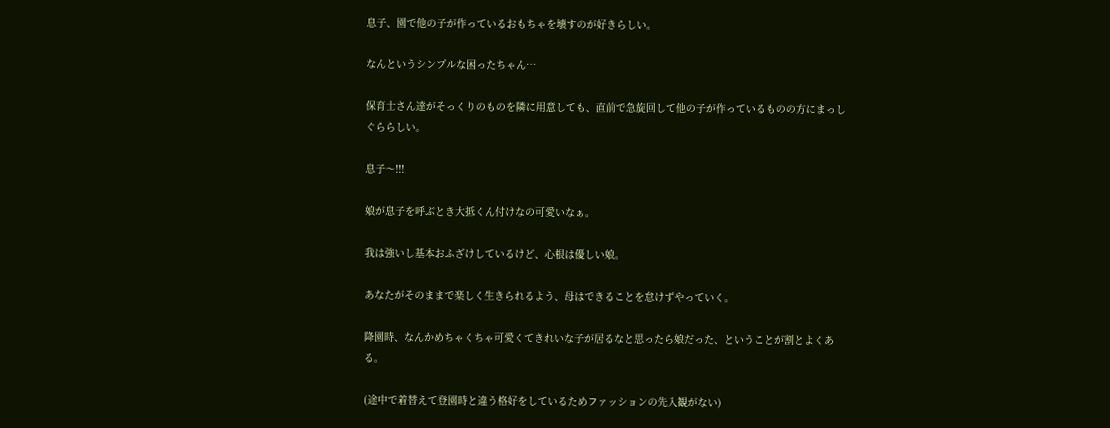息子、園で他の子が作っているおもちゃを壊すのが好きらしい。

なんというシンプルな困ったちゃん…

保育士さん達がそっくりのものを隣に用意しても、直前で急旋回して他の子が作っているものの方にまっしぐららしい。

息子〜!!!

娘が息子を呼ぶとき大抵くん付けなの可愛いなぁ。

我は強いし基本おふざけしているけど、心根は優しい娘。

あなたがそのままで楽しく生きられるよう、母はできることを怠けずやっていく。

降園時、なんかめちゃくちゃ可愛くてきれいな子が居るなと思ったら娘だった、ということが割とよくある。

(途中で着替えて登園時と違う格好をしているためファッションの先入観がない)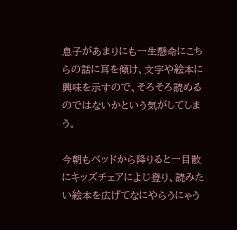息子があまりにも一生懸命にこちらの話に耳を傾け、文字や絵本に興味を示すので、そろそろ読めるのではないかという気がしてしまう。

今朝もベッドから降りると一目散にキッズチェアによじ登り、読みたい絵本を広げてなにやらうにゃう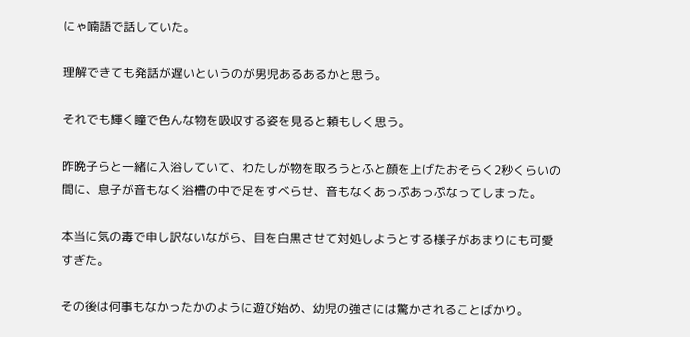にゃ喃語で話していた。

理解できても発話が遅いというのが男児あるあるかと思う。

それでも輝く瞳で色んな物を吸収する姿を見ると頼もしく思う。

昨晩子らと一緒に入浴していて、わたしが物を取ろうとふと顔を上げたおそらく2秒くらいの間に、息子が音もなく浴槽の中で足をすべらせ、音もなくあっぷあっぷなってしまった。

本当に気の毒で申し訳ないながら、目を白黒させて対処しようとする様子があまりにも可愛すぎた。

その後は何事もなかったかのように遊び始め、幼児の強さには驚かされることばかり。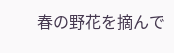春の野花を摘んで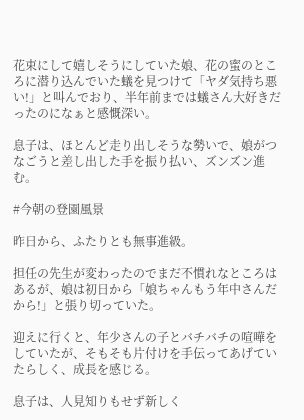花束にして嬉しそうにしていた娘、花の蜜のところに潜り込んでいた蟻を見つけて「ヤダ気持ち悪い!」と叫んでおり、半年前までは蟻さん大好きだったのになぁと感慨深い。

息子は、ほとんど走り出しそうな勢いで、娘がつなごうと差し出した手を振り払い、ズンズン進む。

#今朝の登園風景

昨日から、ふたりとも無事進級。

担任の先生が変わったのでまだ不慣れなところはあるが、娘は初日から「娘ちゃんもう年中さんだから!」と張り切っていた。

迎えに行くと、年少さんの子とバチバチの喧嘩をしていたが、そもそも片付けを手伝ってあげていたらしく、成長を感じる。

息子は、人見知りもせず新しく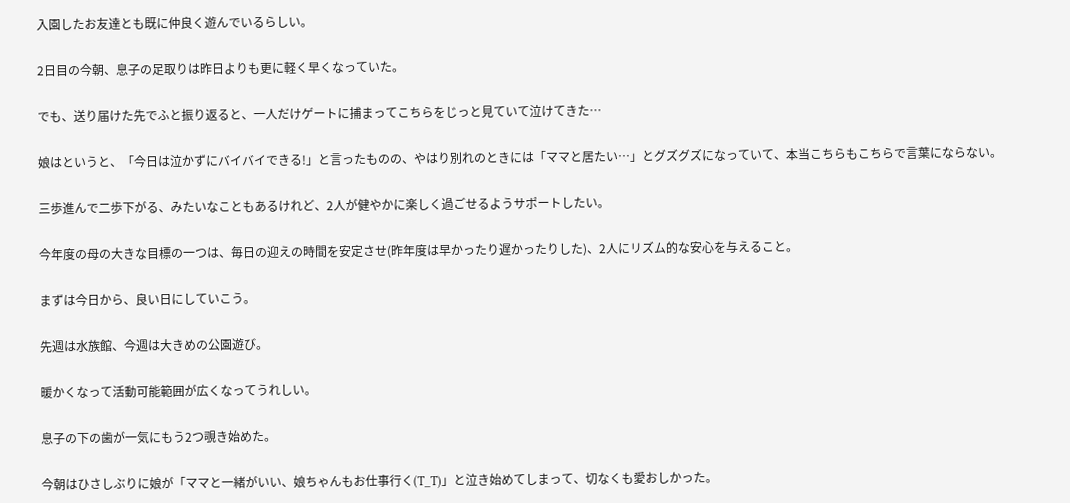入園したお友達とも既に仲良く遊んでいるらしい。

2日目の今朝、息子の足取りは昨日よりも更に軽く早くなっていた。

でも、送り届けた先でふと振り返ると、一人だけゲートに捕まってこちらをじっと見ていて泣けてきた…

娘はというと、「今日は泣かずにバイバイできる!」と言ったものの、やはり別れのときには「ママと居たい…」とグズグズになっていて、本当こちらもこちらで言葉にならない。

三歩進んで二歩下がる、みたいなこともあるけれど、2人が健やかに楽しく過ごせるようサポートしたい。

今年度の母の大きな目標の一つは、毎日の迎えの時間を安定させ(昨年度は早かったり遅かったりした)、2人にリズム的な安心を与えること。

まずは今日から、良い日にしていこう。

先週は水族館、今週は大きめの公園遊び。

暖かくなって活動可能範囲が広くなってうれしい。

息子の下の歯が一気にもう2つ覗き始めた。

今朝はひさしぶりに娘が「ママと一緒がいい、娘ちゃんもお仕事行く(T_T)」と泣き始めてしまって、切なくも愛おしかった。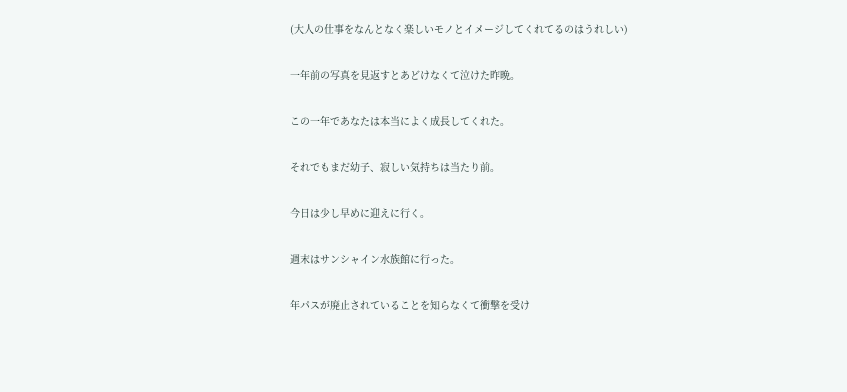(大人の仕事をなんとなく楽しいモノとイメージしてくれてるのはうれしい)

一年前の写真を見返すとあどけなくて泣けた昨晩。

この一年であなたは本当によく成長してくれた。

それでもまだ幼子、寂しい気持ちは当たり前。

今日は少し早めに迎えに行く。

週末はサンシャイン水族館に行った。

年パスが廃止されていることを知らなくて衝撃を受け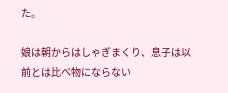た。

娘は朝からはしゃぎまくり、息子は以前とは比べ物にならない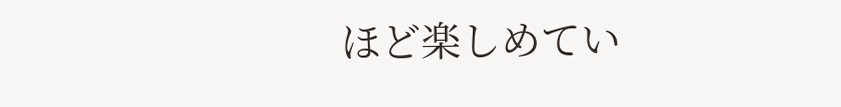ほど楽しめてい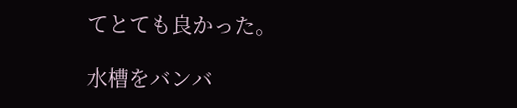てとても良かった。

水槽をバンバ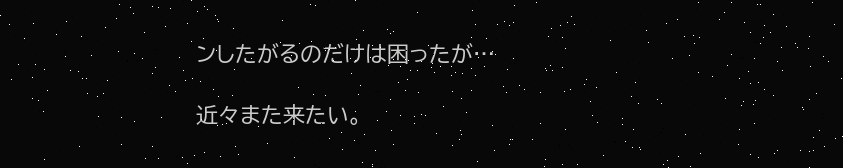ンしたがるのだけは困ったが…

近々また来たい。